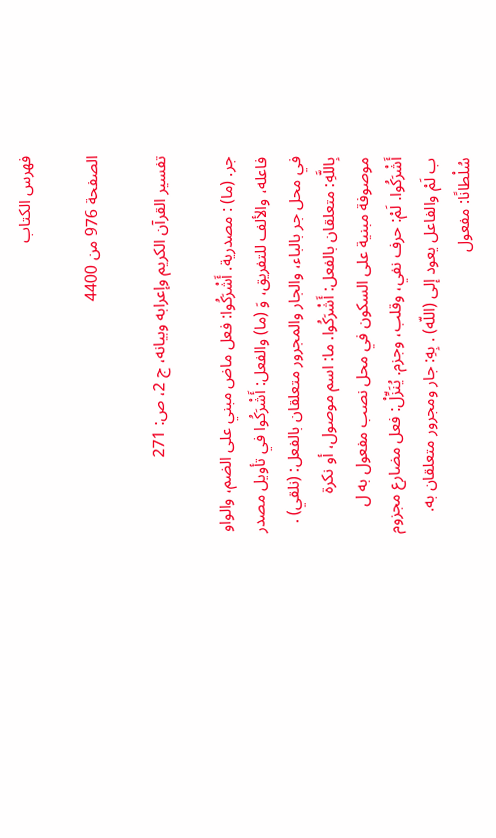فهرس الكتاب

الصفحة 976 من 4400

تفسير القرآن الكريم وإعرابه وبيانه، ج 2، ص: 271

جر. (ما) : مصدرية. أَشْرَكُوا: فعل ماض مبني على الضم، والواو فاعله، والألف للتفريق، وَ (ما) والفعل: أَشْرَكُوا في تأويل مصدر في محل جر بالباء، والجار والمجرور متعلقان بالفعل: (نلقي) . بِاللَّهِ: متعلقان بالفعل: أَشْرَكُوا. ما: اسم موصول، أو نكرة موصوفة مبنية على السكون في محل نصب مفعول به ل أَشْرَكُوا. لَمْ: حرف نفي، وقلب، وجزم. يُنَزِّلْ: فعل مضارع مجزوم ب لَمْ والفاعل يعود إلى (اللّه) . بِهِ: جار ومجرور متعلقان به. سُلْطانًا: مفعول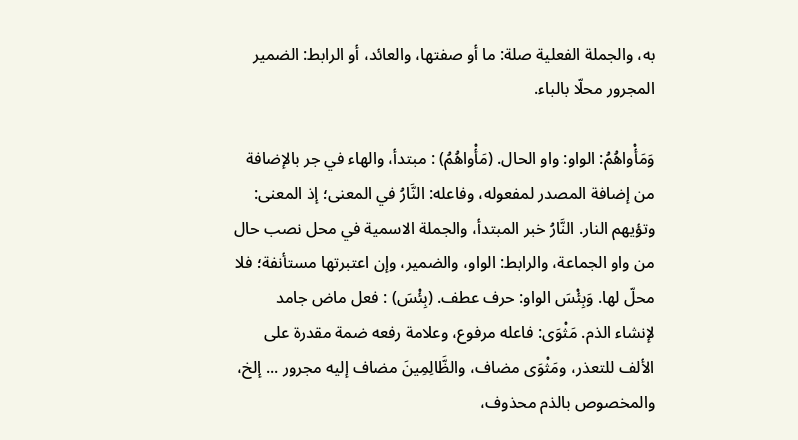به، والجملة الفعلية صلة: ما أو صفتها، والعائد، أو الرابط: الضمير المجرور محلّا بالباء.

وَمَأْواهُمُ: الواو: واو الحال. (مَأْواهُمُ) : مبتدأ، والهاء في جر بالإضافة من إضافة المصدر لمفعوله، وفاعله: النَّارُ في المعنى؛ إذ المعنى: وتؤيهم النار. النَّارُ خبر المبتدأ، والجملة الاسمية في محل نصب حال من واو الجماعة، والرابط: الواو، والضمير، وإن اعتبرتها مستأنفة؛ فلا محلّ لها. وَبِئْسَ الواو: حرف عطف. (بِئْسَ) : فعل ماض جامد لإنشاء الذم. مَثْوَى: فاعله مرفوع، وعلامة رفعه ضمة مقدرة على الألف للتعذر، ومَثْوَى مضاف، والظَّالِمِينَ مضاف إليه مجرور ... إلخ، والمخصوص بالذم محذوف،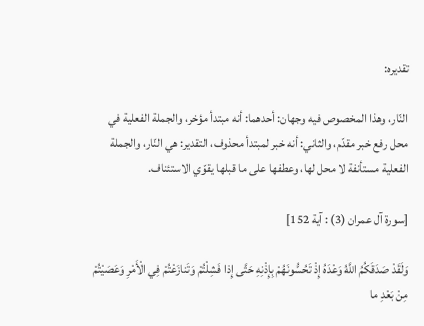تقديره:

النّار، وهذا المخصوص فيه وجهان: أحدهما: أنه مبتدأ مؤخر، والجملة الفعلية في محل رفع خبر مقدّم، والثاني: أنه خبر لمبتدأ محذوف، التقدير: هي النّار، والجملة الفعلية مستأنفة لا محل لها، وعطفها على ما قبلها يقوّي الاستئناف.

[سورة آل عمران (3) : آية 152]

وَلَقَدْ صَدَقَكُمُ اللَّهُ وَعْدَهُ إِذْ تَحُسُّونَهُمْ بِإِذْنِهِ حَتَّى إِذا فَشِلْتُمْ وَتَنازَعْتُمْ فِي الْأَمْرِ وَعَصَيْتُمْ مِنْ بَعْدِ ما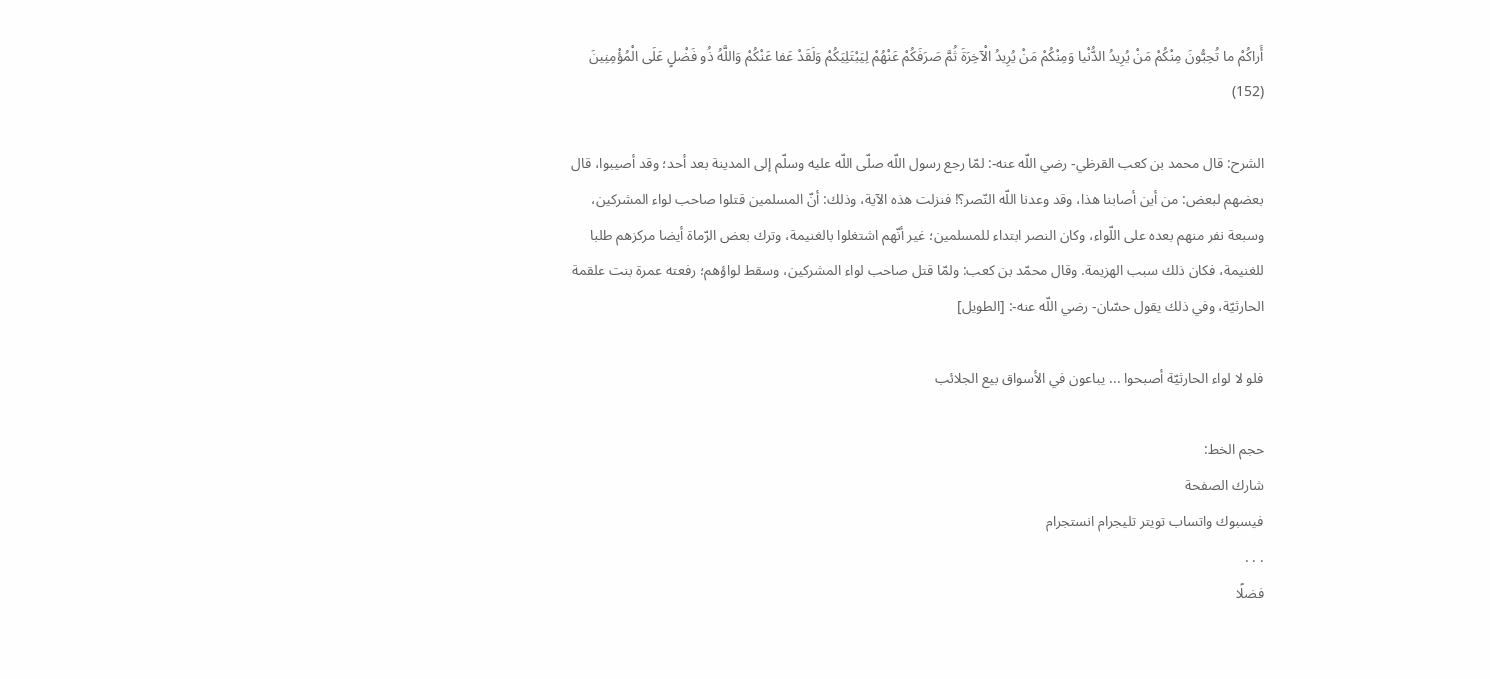أَراكُمْ ما تُحِبُّونَ مِنْكُمْ مَنْ يُرِيدُ الدُّنْيا وَمِنْكُمْ مَنْ يُرِيدُ الْآخِرَةَ ثُمَّ صَرَفَكُمْ عَنْهُمْ لِيَبْتَلِيَكُمْ وَلَقَدْ عَفا عَنْكُمْ وَاللَّهُ ذُو فَضْلٍ عَلَى الْمُؤْمِنِينَ (152)

الشرح: قال محمد بن كعب القرظي- رضي اللّه عنه-: لمّا رجع رسول اللّه صلّى اللّه عليه وسلّم إلى المدينة بعد أحد؛ وقد أصيبوا، قال بعضهم لبعض: من أين أصابنا هذا، وقد وعدنا اللّه النّصر؟! فنزلت هذه الآية، وذلك: أنّ المسلمين قتلوا صاحب لواء المشركين، وسبعة نفر منهم بعده على اللّواء، وكان النصر ابتداء للمسلمين؛ غير أنّهم اشتغلوا بالغنيمة، وترك بعض الرّماة أيضا مركزهم طلبا للغنيمة، فكان ذلك سبب الهزيمة. وقال محمّد بن كعب: ولمّا قتل صاحب لواء المشركين، وسقط لواؤهم؛ رفعته عمرة بنت علقمة الحارثيّة، وفي ذلك يقول حسّان- رضي اللّه عنه-: [الطويل]

فلو لا لواء الحارثيّة أصبحوا ... يباعون في الأسواق بيع الجلائب

حجم الخط:
شارك الصفحة
فيسبوك واتساب تويتر تليجرام انستجرام
. . .
فضلًا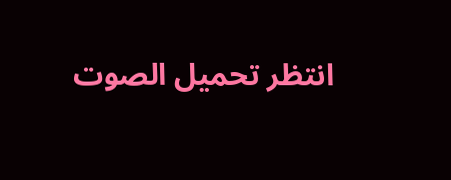انتظر تحميل الصوت